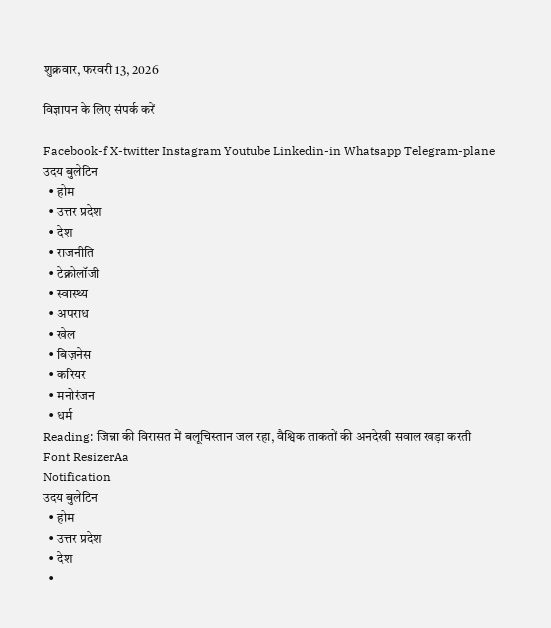शुक्रवार, फरवरी 13, 2026

विज्ञापन के लिए संपर्क करें

Facebook-f X-twitter Instagram Youtube Linkedin-in Whatsapp Telegram-plane
उदय बुलेटिन
  • होम
  • उत्तर प्रदेश
  • देश
  • राजनीति
  • टेक्नोलॉजी
  • स्वास्थ्य
  • अपराध
  • खेल
  • बिज़नेस
  • करियर
  • मनोरंजन
  • धर्म
Reading: जिन्ना की विरासत में बलूचिस्तान जल रहा, वैश्विक ताकतों की अनदेखी सवाल खड़ा करती
Font ResizerAa
Notification
उदय बुलेटिन
  • होम
  • उत्तर प्रदेश
  • देश
  •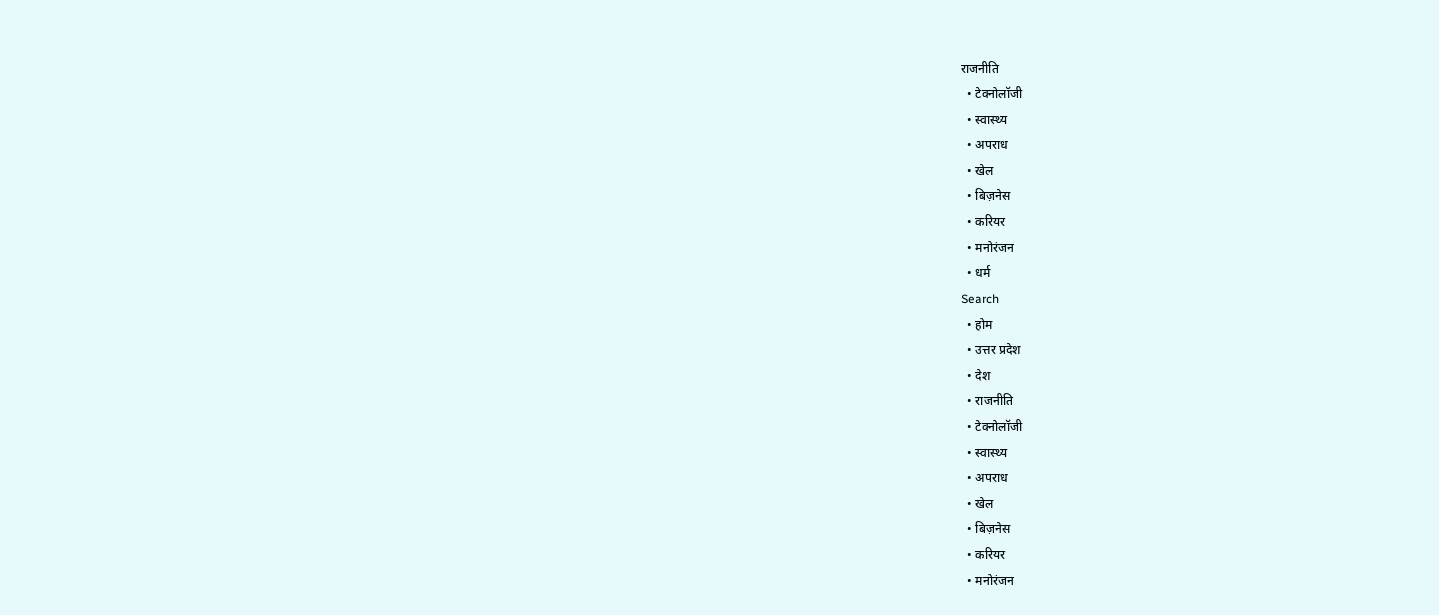राजनीति
  • टेक्नोलॉजी
  • स्वास्थ्य
  • अपराध
  • खेल
  • बिज़नेस
  • करियर
  • मनोरंजन
  • धर्म
Search
  • होम
  • उत्तर प्रदेश
  • देश
  • राजनीति
  • टेक्नोलॉजी
  • स्वास्थ्य
  • अपराध
  • खेल
  • बिज़नेस
  • करियर
  • मनोरंजन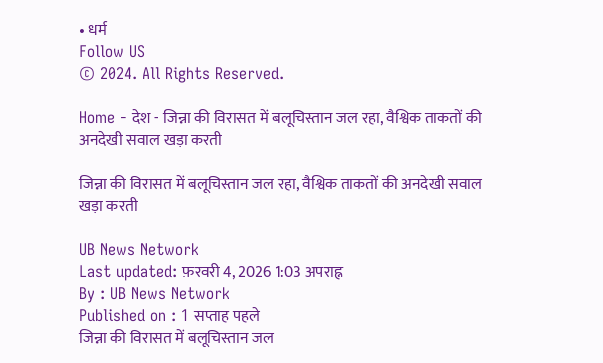• धर्म
Follow US
© 2024. All Rights Reserved.

Home - देश - जिन्ना की विरासत में बलूचिस्तान जल रहा, वैश्विक ताकतों की अनदेखी सवाल खड़ा करती

जिन्ना की विरासत में बलूचिस्तान जल रहा, वैश्विक ताकतों की अनदेखी सवाल खड़ा करती

UB News Network
Last updated: फ़रवरी 4, 2026 1:03 अपराह्न
By : UB News Network
Published on : 1 सप्ताह पहले
जिन्ना की विरासत में बलूचिस्तान जल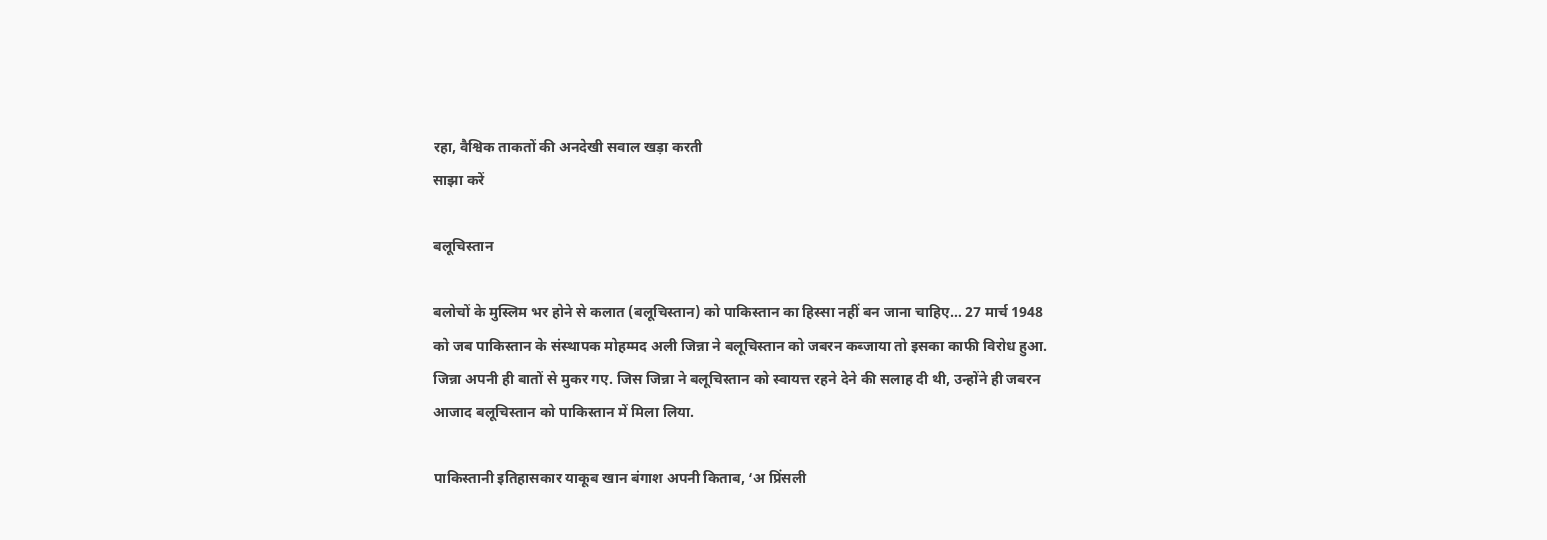रहा, वैश्विक ताकतों की अनदेखी सवाल खड़ा करती
साझा करें

बलूचिस्तान

बलोचों के मुस्लिम भर होने से कलात (बलूचिस्तान) को पाकिस्तान का हिस्सा नहीं बन जाना चाहिए… 27 मार्च 1948 को जब पाकिस्तान के संस्थापक मोहम्मद अली जिन्ना ने बलूचिस्तान को जबरन कब्जाया तो इसका काफी विरोध हुआ. जिन्ना अपनी ही बातों से मुकर गए. जिस जिन्ना ने बलूचिस्तान को स्वायत्त रहने देने की सलाह दी थी, उन्होंने ही जबरन आजाद बलूचिस्तान को पाकिस्तान में मिला लिया.

पाकिस्तानी इतिहासकार याकूब खान बंगाश अपनी किताब, ‘अ प्रिंसली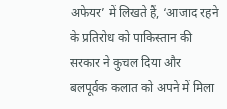अफेयर’ में लिखते हैं, ‘आजाद रहने के प्रतिरोध को पाकिस्तान की सरकार ने कुचल दिया और बलपूर्वक कलात को अपने में मिला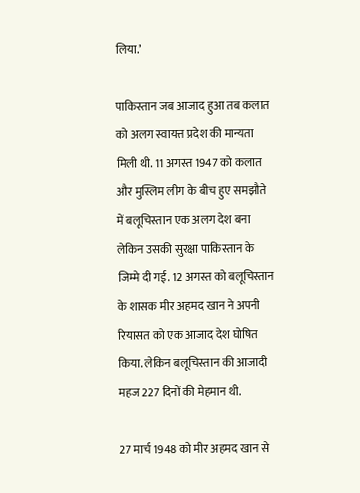लिया.’

पाकिस्तान जब आजाद हुआ तब कलात को अलग स्वायत्त प्रदेश की मान्यता मिली थी. 11 अगस्त 1947 को कलात और मुस्लिम लीग के बीच हुए समझौते में बलूचिस्तान एक अलग देश बना लेकिन उसकी सुरक्षा पाकिस्तान के जिम्मे दी गई. 12 अगस्त को बलूचिस्तान के शासक मीर अहमद खान ने अपनी रियासत को एक आजाद देश घोषित किया. लेकिन बलूचिस्तान की आजादी महज 227 दिनों की मेहमान थी.

27 मार्च 1948 को मीर अहमद खान से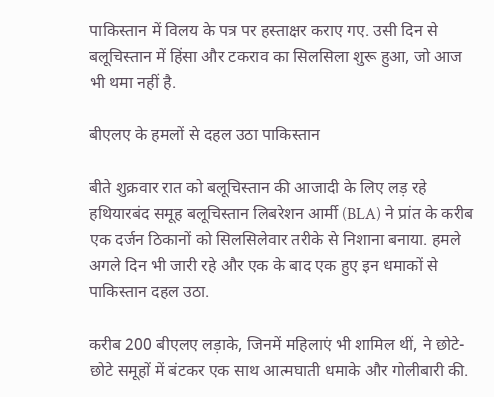पाकिस्तान में विलय के पत्र पर हस्ताक्षर कराए गए. उसी दिन से बलूचिस्तान में हिंसा और टकराव का सिलसिला शुरू हुआ, जो आज भी थमा नहीं है.

बीएलए के हमलों से दहल उठा पाकिस्तान

बीते शुक्रवार रात को बलूचिस्तान की आजादी के लिए लड़ रहे हथियारबंद समूह बलूचिस्तान लिबरेशन आर्मी (BLA) ने प्रांत के करीब एक दर्जन ठिकानों को सिलसिलेवार तरीके से निशाना बनाया. हमले अगले दिन भी जारी रहे और एक के बाद एक हुए इन धमाकों से पाकिस्तान दहल उठा.

करीब 200 बीएलए लड़ाके, जिनमें महिलाएं भी शामिल थीं, ने छोटे-छोटे समूहों में बंटकर एक साथ आत्मघाती धमाके और गोलीबारी की.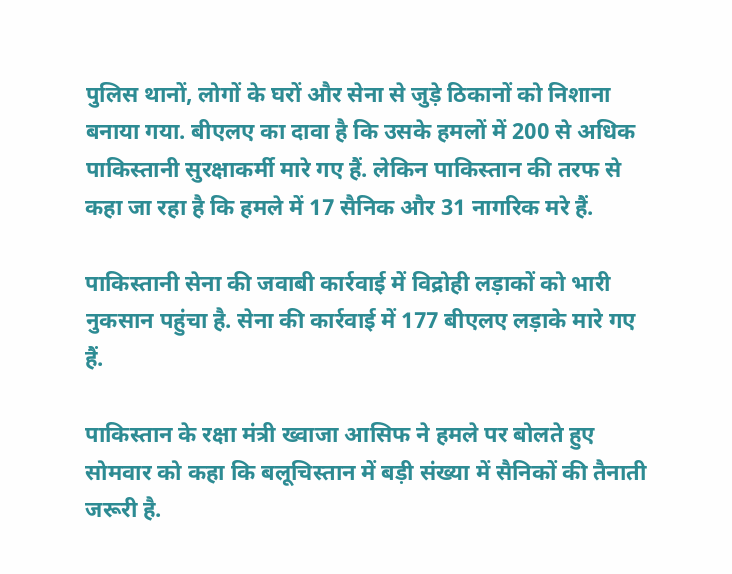पुलिस थानों, लोगों के घरों और सेना से जुड़े ठिकानों को निशाना बनाया गया. बीएलए का दावा है कि उसके हमलों में 200 से अधिक पाकिस्तानी सुरक्षाकर्मी मारे गए हैं. लेकिन पाकिस्तान की तरफ से कहा जा रहा है कि हमले में 17 सैनिक और 31 नागरिक मरे हैं.

पाकिस्तानी सेना की जवाबी कार्रवाई में विद्रोही लड़ाकों को भारी नुकसान पहुंचा है. सेना की कार्रवाई में 177 बीएलए लड़ाके मारे गए हैं.

पाकिस्तान के रक्षा मंत्री ख्वाजा आसिफ ने हमले पर बोलते हुए सोमवार को कहा कि बलूचिस्तान में बड़ी संख्या में सैनिकों की तैनाती जरूरी है.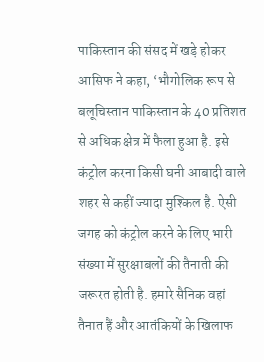पाकिस्तान की संसद में खड़े होकर आसिफ ने कहा, ‘भौगोलिक रूप से बलूचिस्तान पाकिस्तान के 40 प्रतिशत से अधिक क्षेत्र में फैला हुआ है. इसे कंट्रोल करना किसी घनी आबादी वाले शहर से कहीं ज्यादा मुश्किल है. ऐसी जगह को कंट्रोल करने के लिए भारी संख्या में सुरक्षाबलों की तैनाती की जरूरत होती है. हमारे सैनिक वहां तैनात हैं और आतंकियों के खिलाफ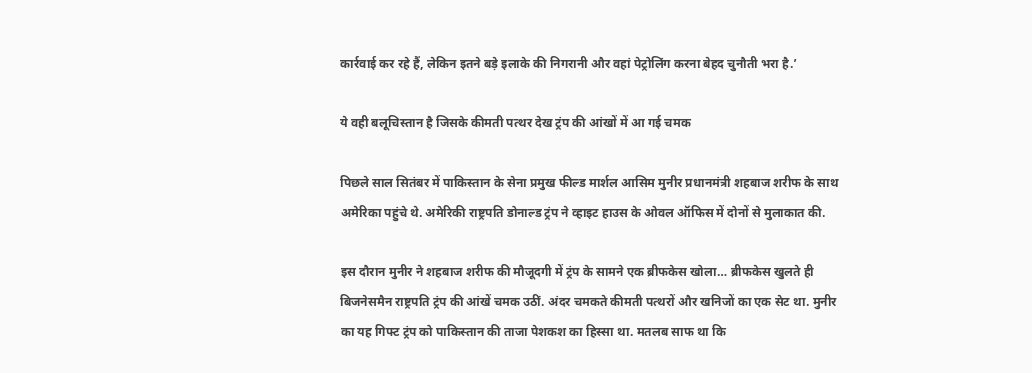कार्रवाई कर रहे हैं, लेकिन इतने बड़े इलाके की निगरानी और वहां पेट्रोलिंग करना बेहद चुनौती भरा है.’

ये वही बलूचिस्तान है जिसके कीमती पत्थर देख ट्रंप की आंखों में आ गई चमक

पिछले साल सितंबर में पाकिस्तान के सेना प्रमुख फील्ड मार्शल आसिम मुनीर प्रधानमंत्री शहबाज शरीफ के साथ अमेरिका पहुंचे थे. अमेरिकी राष्ट्रपति डोनाल्ड ट्रंप ने व्हाइट हाउस के ओवल ऑफिस में दोनों से मुलाकात की.

इस दौरान मुनीर ने शहबाज शरीफ की मौजूदगी में ट्रंप के सामने एक ब्रीफकेस खोला… ब्रीफकेस खुलते ही बिजनेसमैन राष्ट्रपति ट्रंप की आंखें चमक उठीं. अंदर चमकते कीमती पत्थरों और खनिजों का एक सेट था. मुनीर का यह गिफ्ट ट्रंप को पाकिस्तान की ताजा पेशकश का हिस्सा था. मतलब साफ था कि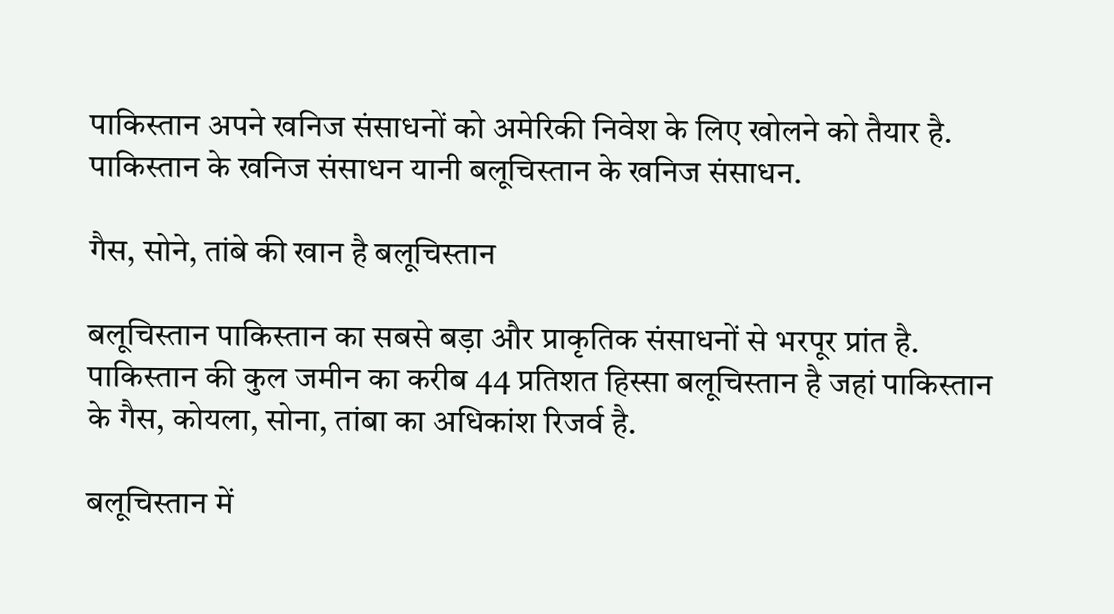पाकिस्तान अपने खनिज संसाधनों को अमेरिकी निवेश के लिए खोलने को तैयार है. पाकिस्तान के खनिज संसाधन यानी बलूचिस्तान के खनिज संसाधन.

गैस, सोने, तांबे की खान है बलूचिस्तान

बलूचिस्तान पाकिस्तान का सबसे बड़ा और प्राकृतिक संसाधनों से भरपूर प्रांत है. पाकिस्तान की कुल जमीन का करीब 44 प्रतिशत हिस्सा बलूचिस्तान है जहां पाकिस्तान के गैस, कोयला, सोना, तांबा का अधिकांश रिजर्व है.

बलूचिस्तान में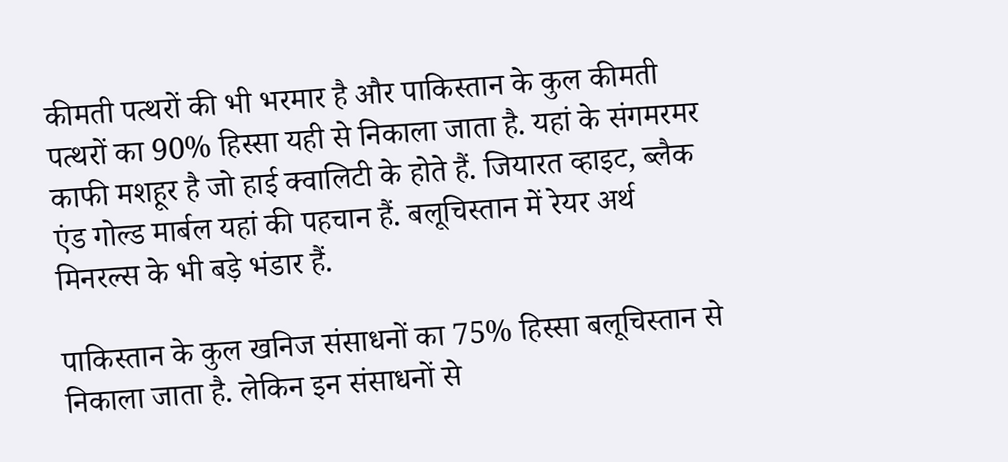कीमती पत्थरों की भी भरमार है और पाकिस्तान के कुल कीमती पत्थरों का 90% हिस्सा यही से निकाला जाता है. यहां के संगमरमर काफी मशहूर है जो हाई क्वालिटी के होते हैं. जियारत व्हाइट, ब्लैक एंड गोल्ड मार्बल यहां की पहचान हैं. बलूचिस्तान में रेयर अर्थ मिनरल्स के भी बड़े भंडार हैं.

पाकिस्तान के कुल खनिज संसाधनों का 75% हिस्सा बलूचिस्तान से निकाला जाता है. लेकिन इन संसाधनों से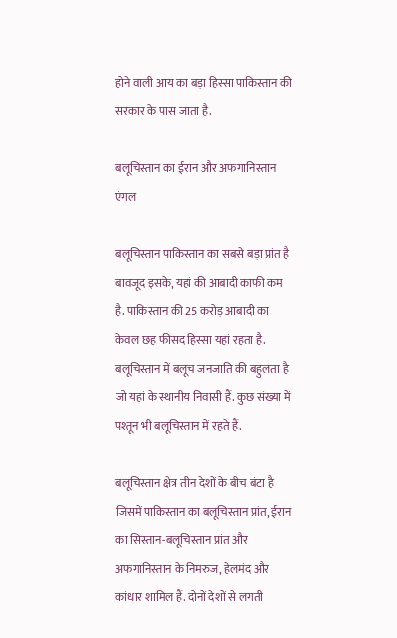होने वाली आय का बड़ा हिस्सा पाकिस्तान की सरकार के पास जाता है.

बलूचिस्तान का ईरान और अफगानिस्तान एंगल

बलूचिस्तान पाकिस्तान का सबसे बड़ा प्रांत है बावजूद इसके, यहां की आबादी काफी कम है. पाकिस्तान की 25 करोड़ आबादी का केवल छह फीसद हिस्सा यहां रहता है. बलूचिस्तान में बलूच जनजाति की बहुलता है जो यहां के स्थानीय निवासी हैं. कुछ संख्या में पश्तून भी बलूचिस्तान में रहते हैं.

बलूचिस्तान क्षेत्र तीन देशों के बीच बंटा है जिसमें पाकिस्तान का बलूचिस्तान प्रांत, ईरान का सिस्तान-बलूचिस्तान प्रांत और अफगानिस्तान के निमरुज, हेलमंद और कांधार शामिल हैं. दोनों देशों से लगती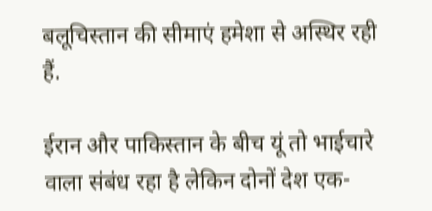बलूचिस्तान की सीमाएं हमेशा से अस्थिर रही हैं.

ईरान और पाकिस्तान के बीच यूं तो भाईचारे वाला संबंध रहा है लेकिन दोनों देश एक-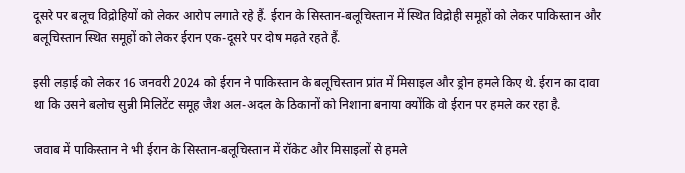दूसरे पर बलूच विद्रोहियों को लेकर आरोप लगाते रहे हैं. ईरान के सिस्तान-बलूचिस्तान में स्थित विद्रोही समूहों को लेकर पाकिस्तान और बलूचिस्तान स्थित समूहों को लेकर ईरान एक-दूसरे पर दोष मढ़ते रहते हैं.

इसी लड़ाई को लेकर 16 जनवरी 2024 को ईरान ने पाकिस्तान के बलूचिस्तान प्रांत में मिसाइल और ड्रोन हमले किए थे. ईरान का दावा था कि उसने बलोच सुन्नी मिलिटेंट समूह जैश अल-अदल के ठिकानों को निशाना बनाया क्योंकि वो ईरान पर हमले कर रहा है.

जवाब में पाकिस्तान ने भी ईरान के सिस्तान-बलूचिस्तान में रॉकेट और मिसाइलों से हमले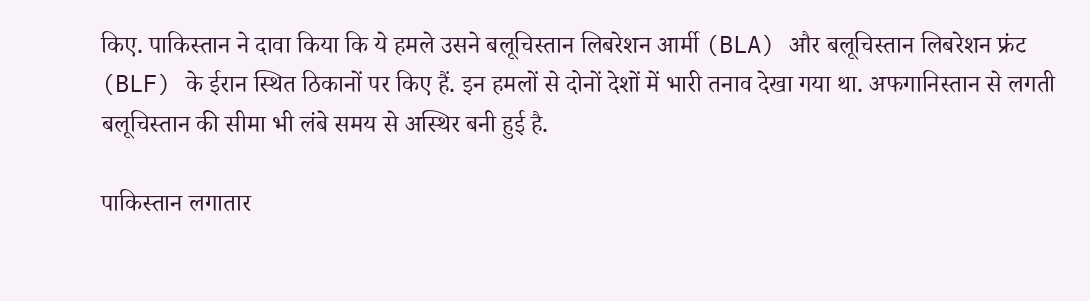किए. पाकिस्तान ने दावा किया कि ये हमले उसने बलूचिस्तान लिबरेशन आर्मी (BLA) और बलूचिस्तान लिबरेशन फ्रंट (BLF) के ईरान स्थित ठिकानों पर किए हैं. इन हमलों से दोनों देशों में भारी तनाव देखा गया था. अफगानिस्तान से लगती बलूचिस्तान की सीमा भी लंबे समय से अस्थिर बनी हुई है.

पाकिस्तान लगातार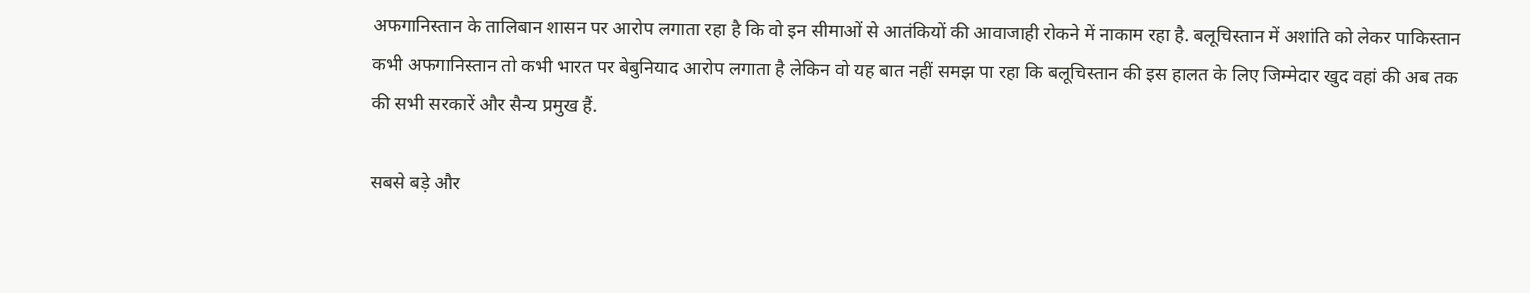अफगानिस्तान के तालिबान शासन पर आरोप लगाता रहा है कि वो इन सीमाओं से आतंकियों की आवाजाही रोकने में नाकाम रहा है. बलूचिस्तान में अशांति को लेकर पाकिस्तान कभी अफगानिस्तान तो कभी भारत पर बेबुनियाद आरोप लगाता है लेकिन वो यह बात नहीं समझ पा रहा कि बलूचिस्तान की इस हालत के लिए जिम्मेदार खुद वहां की अब तक की सभी सरकारें और सैन्य प्रमुख हैं.

सबसे बड़े और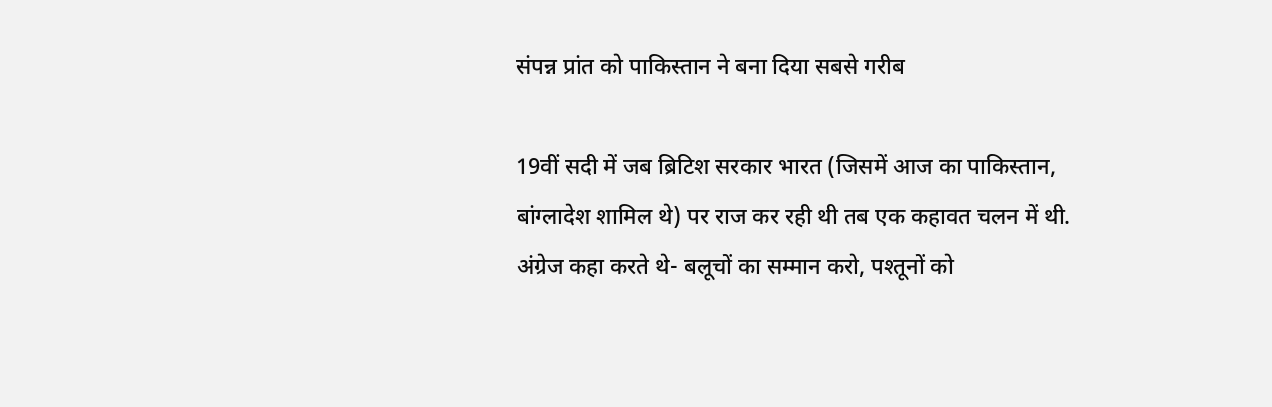संपन्न प्रांत को पाकिस्तान ने बना दिया सबसे गरीब

19वीं सदी में जब ब्रिटिश सरकार भारत (जिसमें आज का पाकिस्तान, बांग्लादेश शामिल थे) पर राज कर रही थी तब एक कहावत चलन में थी. अंग्रेज कहा करते थे- बलूचों का सम्मान करो, पश्तूनों को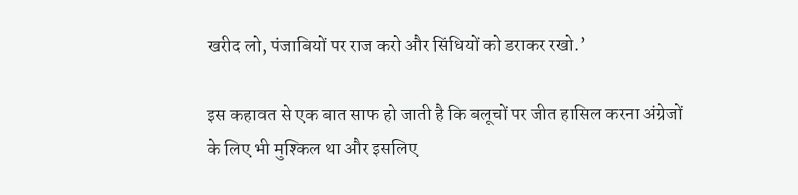खरीद लो, पंजाबियों पर राज करो और सिंधियों को डराकर रखो.’

इस कहावत से एक बात साफ हो जाती है कि बलूचों पर जीत हासिल करना अंग्रेजों के लिए भी मुश्किल था और इसलिए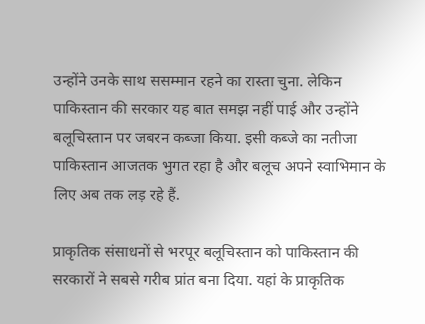उन्होंने उनके साथ ससम्मान रहने का रास्ता चुना. लेकिन पाकिस्तान की सरकार यह बात समझ नहीं पाई और उन्होंने बलूचिस्तान पर जबरन कब्जा किया. इसी कब्जे का नतीजा पाकिस्तान आजतक भुगत रहा है और बलूच अपने स्वाभिमान के लिए अब तक लड़ रहे हैं.

प्राकृतिक संसाधनों से भरपूर बलूचिस्तान को पाकिस्तान की सरकारों ने सबसे गरीब प्रांत बना दिया. यहां के प्राकृतिक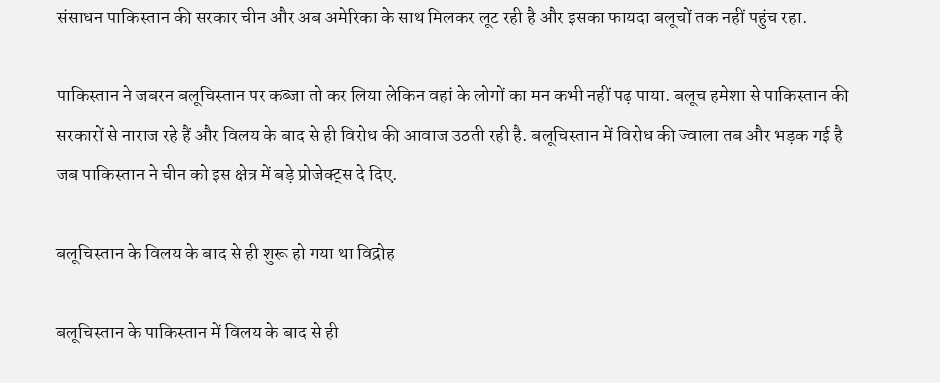संसाधन पाकिस्तान की सरकार चीन और अब अमेरिका के साथ मिलकर लूट रही है और इसका फायदा बलूचों तक नहीं पहुंच रहा.

पाकिस्तान ने जबरन बलूचिस्तान पर कब्जा तो कर लिया लेकिन वहां के लोगों का मन कभी नहीं पढ़ पाया. बलूच हमेशा से पाकिस्तान की सरकारों से नाराज रहे हैं और विलय के बाद से ही विरोध की आवाज उठती रही है. बलूचिस्तान में विरोध की ज्वाला तब और भड़क गई है जब पाकिस्तान ने चीन को इस क्षेत्र में बड़े प्रोजेक्ट्स दे दिए.

बलूचिस्तान के विलय के बाद से ही शुरू हो गया था विद्रोह

बलूचिस्तान के पाकिस्तान में विलय के बाद से ही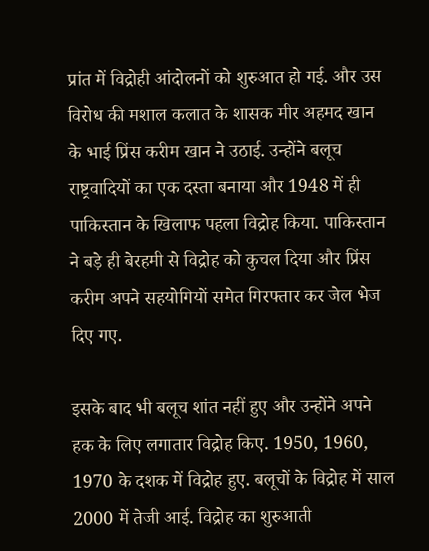प्रांत में विद्रोही आंदोलनों को शुरुआत हो गई. और उस विरोध की मशाल कलात के शासक मीर अहमद खान के भाई प्रिंस करीम खान ने उठाई. उन्होंने बलूच राष्ट्रवादियों का एक दस्ता बनाया और 1948 में ही पाकिस्तान के खिलाफ पहला विद्रोह किया. पाकिस्तान ने बड़े ही बेरहमी से विद्रोह को कुचल दिया और प्रिंस करीम अपने सहयोगियों समेत गिरफ्तार कर जेल भेज दिए गए.

इसके बाद भी बलूच शांत नहीं हुए और उन्होंने अपने हक के लिए लगातार विद्रोह किए. 1950, 1960, 1970 के दशक में विद्रोह हुए. बलूचों के विद्रोह में साल 2000 में तेजी आई. विद्रोह का शुरुआती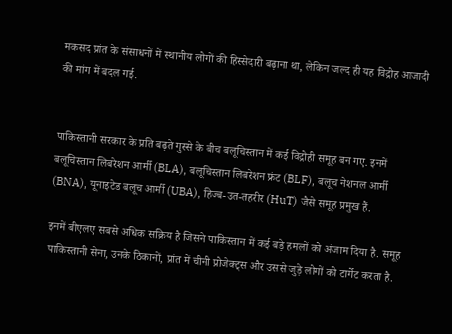मकसद प्रांत के संसाधनों में स्थानीय लोगों की हिस्सेदारी बढ़ाना था, लेकिन जल्द ही यह विद्रोह आजादी की मांग में बदल गई.


पाकिस्तानी सरकार के प्रति बढ़ते गुस्से के बीच बलूचिस्तान में कई विद्रोही समूह बन गए. इनमें बलूचिस्तान लिबरेशन आर्मी (BLA), बलूचिस्तान लिबरेशन फ्रंट (BLF), बलूच नेशनल आर्मी (BNA), यूनाइटेड बलूच आर्मी (UBA), हिज्ब-उत-तहरीर (HuT) जैसे समूह प्रमुख हैं.

इनमें बीएलए सबसे अधिक सक्रिय है जिसने पाकिस्तान में कई बड़े हमलों को अंजाम दिया है. समूह पाकिस्तानी सेना, उनके ठिकानों, प्रांत में चीनी प्रोजेक्ट्स और उससे जुड़े लोगों को टार्गेट करता है.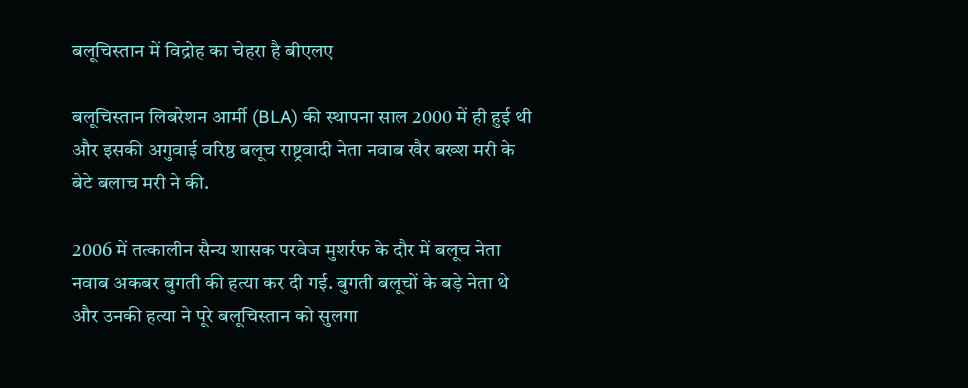बलूचिस्तान में विद्रोह का चेहरा है बीएलए

बलूचिस्तान लिबरेशन आर्मी (BLA) की स्थापना साल 2000 में ही हुई थी और इसकी अगुवाई वरिष्ठ बलूच राष्ट्रवादी नेता नवाब खैर बख्श मरी के बेटे बलाच मरी ने की.

2006 में तत्कालीन सैन्य शासक परवेज मुशर्रफ के दौर में बलूच नेता नवाब अकबर बुगती की हत्या कर दी गई. बुगती बलूचों के बड़े नेता थे और उनकी हत्या ने पूरे बलूचिस्तान को सुलगा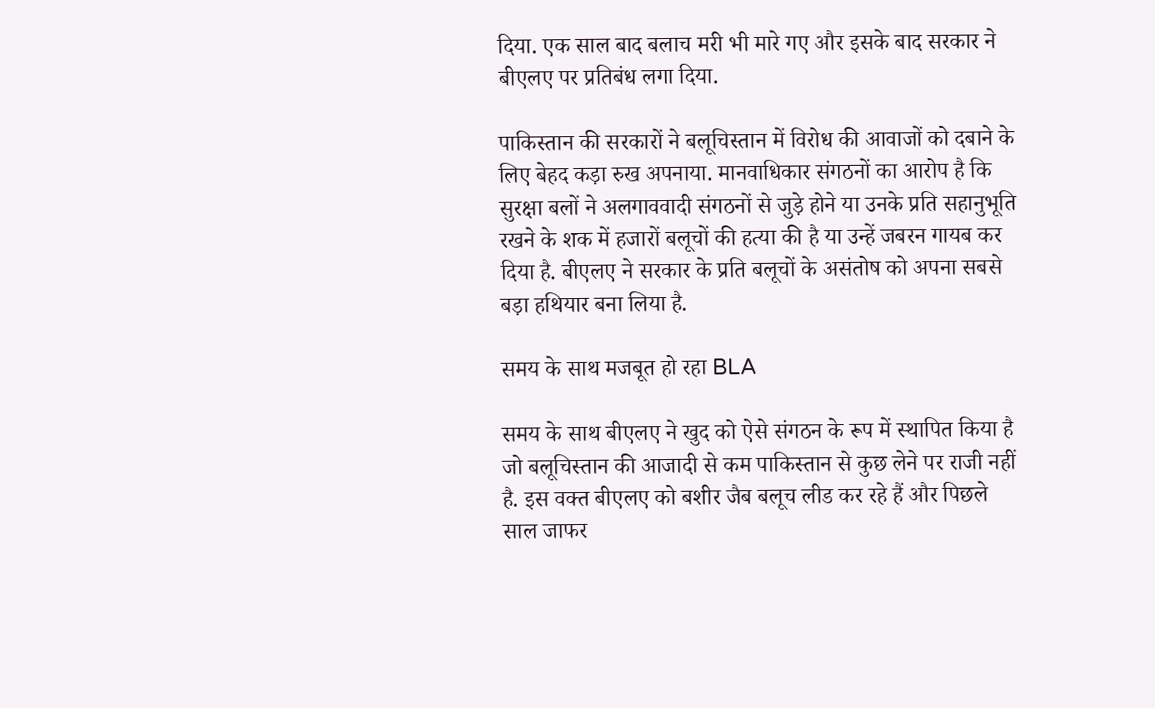दिया. एक साल बाद बलाच मरी भी मारे गए और इसके बाद सरकार ने बीएलए पर प्रतिबंध लगा दिया.

पाकिस्तान की सरकारों ने बलूचिस्तान में विरोध की आवाजों को दबाने के लिए बेहद कड़ा रुख अपनाया. मानवाधिकार संगठनों का आरोप है कि सुरक्षा बलों ने अलगाववादी संगठनों से जुड़े होने या उनके प्रति सहानुभूति रखने के शक में हजारों बलूचों की हत्या की है या उन्हें जबरन गायब कर दिया है. बीएलए ने सरकार के प्रति बलूचों के असंतोष को अपना सबसे बड़ा हथियार बना लिया है.

समय के साथ मजबूत हो रहा BLA

समय के साथ बीएलए ने खुद को ऐसे संगठन के रूप में स्थापित किया है जो बलूचिस्तान की आजादी से कम पाकिस्तान से कुछ लेने पर राजी नहीं है. इस वक्त बीएलए को बशीर जैब बलूच लीड कर रहे हैं और पिछले साल जाफर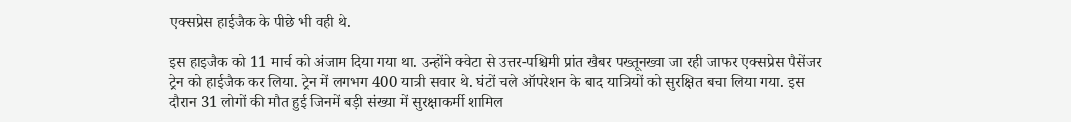एक्सप्रेस हाईजैक के पीछे भी वही थे.

इस हाइजैक को 11 मार्च को अंजाम दिया गया था. उन्होंने क्वेटा से उत्तर-पश्चिमी प्रांत खैबर पख्तूनख्वा जा रही जाफर एक्सप्रेस पैसेंजर ट्रेन को हाईजैक कर लिया. ट्रेन में लगभग 400 यात्री सवार थे. घंटों चले ऑपरेशन के बाद यात्रियों को सुरक्षित बचा लिया गया. इस दौरान 31 लोगों की मौत हुई जिनमें बड़ी संख्या में सुरक्षाकर्मी शामिल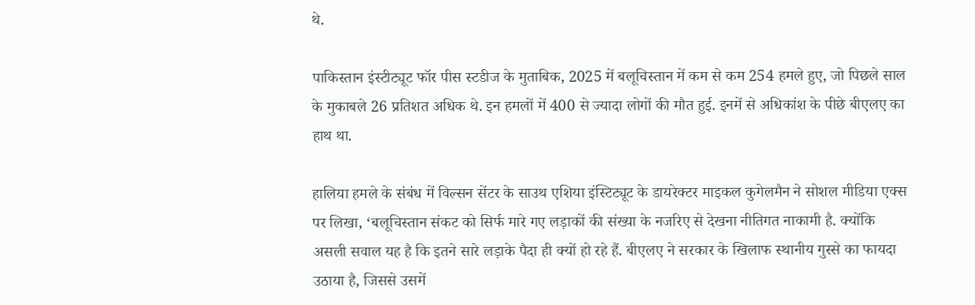थे.

पाकिस्तान इंस्टीट्यूट फॉर पीस स्टडीज के मुताबिक, 2025 में बलूचिस्तान में कम से कम 254 हमले हुए, जो पिछले साल के मुकाबले 26 प्रतिशत अधिक थे. इन हमलों में 400 से ज्यादा लोगों की मौत हुई. इनमें से अधिकांश के पीछे बीएलए का हाथ था.

हालिया हमले के संबंध में विल्सन सेंटर के साउथ एशिया इंस्टिट्यूट के डायरेक्टर माइकल कुगेलमैन ने सोशल मीडिया एक्स पर लिखा, ‘बलूचिस्तान संकट को सिर्फ मारे गए लड़ाकों की संख्या के नजरिए से देखना नीतिगत नाकामी है. क्योंकि असली सवाल यह है कि इतने सारे लड़ाके पैदा ही क्यों हो रहे हैं. बीएलए ने सरकार के खिलाफ स्थानीय गुस्से का फायदा उठाया है, जिससे उसमें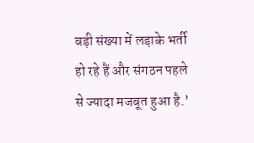बड़ी संख्या में लड़ाके भर्ती हो रहे हैं और संगठन पहले से ज्यादा मजबूत हुआ है.’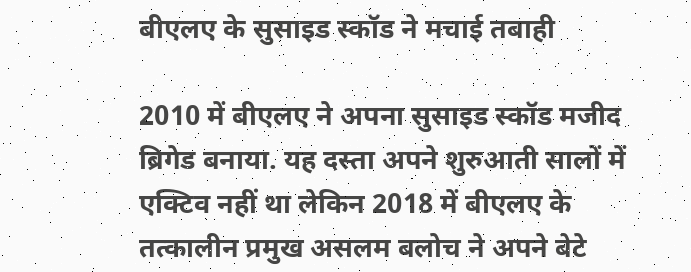बीएलए के सुसाइड स्कॉड ने मचाई तबाही

2010 में बीएलए ने अपना सुसाइड स्कॉड मजीद ब्रिगेड बनाया. यह दस्ता अपने शुरुआती सालों में एक्टिव नहीं था लेकिन 2018 में बीएलए के तत्कालीन प्रमुख असलम बलोच ने अपने बेटे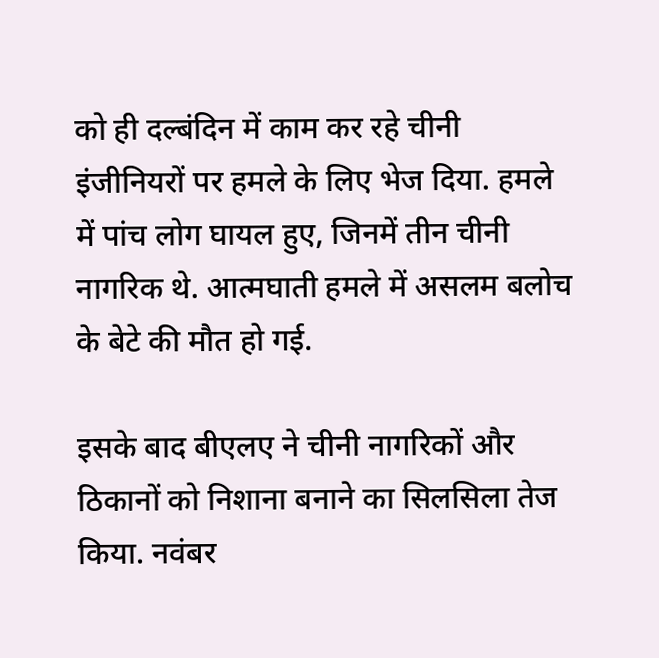को ही दल्बंदिन में काम कर रहे चीनी इंजीनियरों पर हमले के लिए भेज दिया. हमले में पांच लोग घायल हुए, जिनमें तीन चीनी नागरिक थे. आत्मघाती हमले में असलम बलोच के बेटे की मौत हो गई.

इसके बाद बीएलए ने चीनी नागरिकों और ठिकानों को निशाना बनाने का सिलसिला तेज किया. नवंबर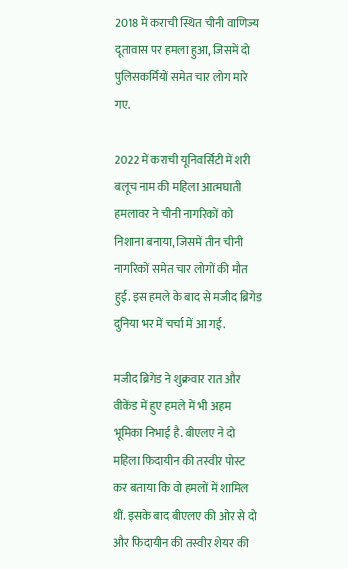2018 में कराची स्थित चीनी वाणिज्य दूतावास पर हमला हुआ, जिसमें दो पुलिसकर्मियों समेत चार लोग मारे गए.

2022 में कराची यूनिवर्सिटी में शरी बलूच नाम की महिला आत्मघाती हमलावर ने चीनी नागरिकों को निशाना बनाया, जिसमें तीन चीनी नागरिकों समेत चार लोगों की मौत हुई. इस हमले के बाद से मजीद ब्रिगेड दुनिया भर में चर्चा में आ गई.

मजीद ब्रिगेड ने शुक्रवार रात और वीकेंड में हुए हमले में भी अहम भूमिका निभाई है. बीएलए ने दो महिला फिदायीन की तस्वीर पोस्ट कर बताया कि वो हमलों में शामिल थीं. इसके बाद बीएलए की ओर से दो और फिदायीन की तस्वीर शेयर की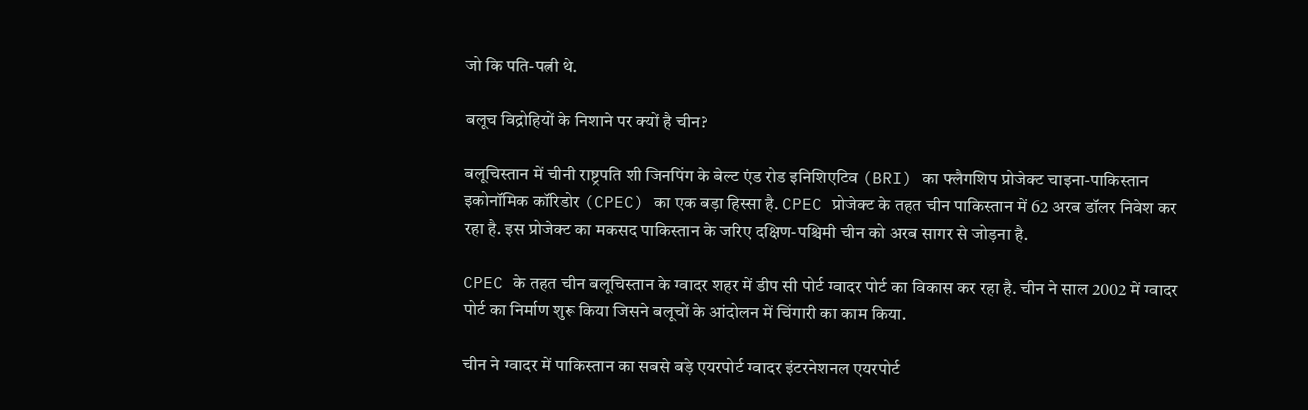जो कि पति-पत्नी थे.

बलूच विद्रोहियों के निशाने पर क्यों है चीन?

बलूचिस्तान में चीनी राष्ट्रपति शी जिनपिंग के बेल्ट एंड रोड इनिशिएटिव (BRI) का फ्लैगशिप प्रोजेक्ट चाइना-पाकिस्तान इकोनॉमिक कॉरिडोर (CPEC) का एक बड़ा हिस्सा है. CPEC प्रोजेक्ट के तहत चीन पाकिस्तान में 62 अरब डॉलर निवेश कर रहा है. इस प्रोजेक्ट का मकसद पाकिस्तान के जरिए दक्षिण-पश्चिमी चीन को अरब सागर से जोड़ना है.

CPEC के तहत चीन बलूचिस्तान के ग्वादर शहर में डीप सी पोर्ट ग्वादर पोर्ट का विकास कर रहा है. चीन ने साल 2002 में ग्वादर पोर्ट का निर्माण शुरू किया जिसने बलूचों के आंदोलन में चिंगारी का काम किया.

चीन ने ग्वादर में पाकिस्तान का सबसे बड़े एयरपोर्ट ग्वादर इंटरनेशनल एयरपोर्ट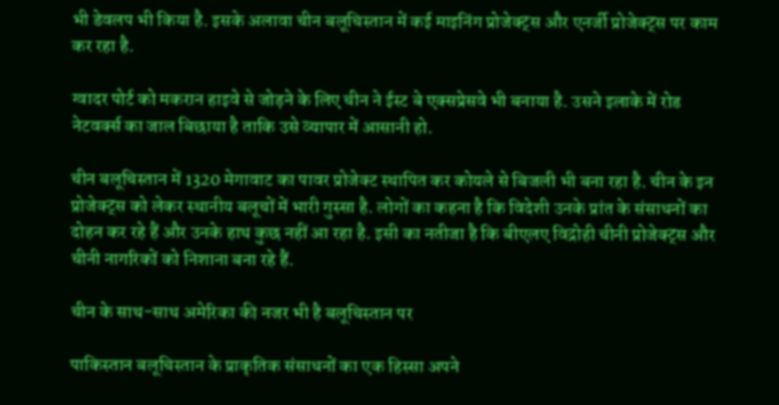भी डेवलप भी किया है. इसके अलावा चीन बलूचिस्तान में कई माइनिंग प्रोजेक्ट्स और एनर्जी प्रोजेक्ट्स पर काम कर रहा है.

ग्वादर पोर्ट को मकरान हाइवे से जोड़ने के लिए चीन ने ईस्ट बे एक्सप्रेसवे भी बनाया है. उसने इलाके में रोड नेटवर्क्स का जाल बिछाया है ताकि उसे व्यापार में आसानी हो.

चीन बलूचिस्तान में 1320 मेगावाट का पावर प्रोजेक्ट स्थापित कर कोयले से बिजली भी बना रहा है. चीन के इन प्रोजेक्ट्स को लेकर स्थानीय बलूचों में भारी गुस्सा है. लोगों का कहना है कि विदेशी उनके प्रांत के संसाधनों का दोहन कर रहे हैं और उनके हाथ कुछ नहीं आ रहा है. इसी का नतीजा है कि बीएलए विद्रोही चीनी प्रोजेक्ट्स और चीनी नागरिकों को निशाना बना रहे हैं.

चीन के साथ-साथ अमेरिका की नजर भी है बलूचिस्तान पर

पाकिस्तान बलूचिस्तान के प्राकृतिक संसाधनों का एक हिस्सा अपने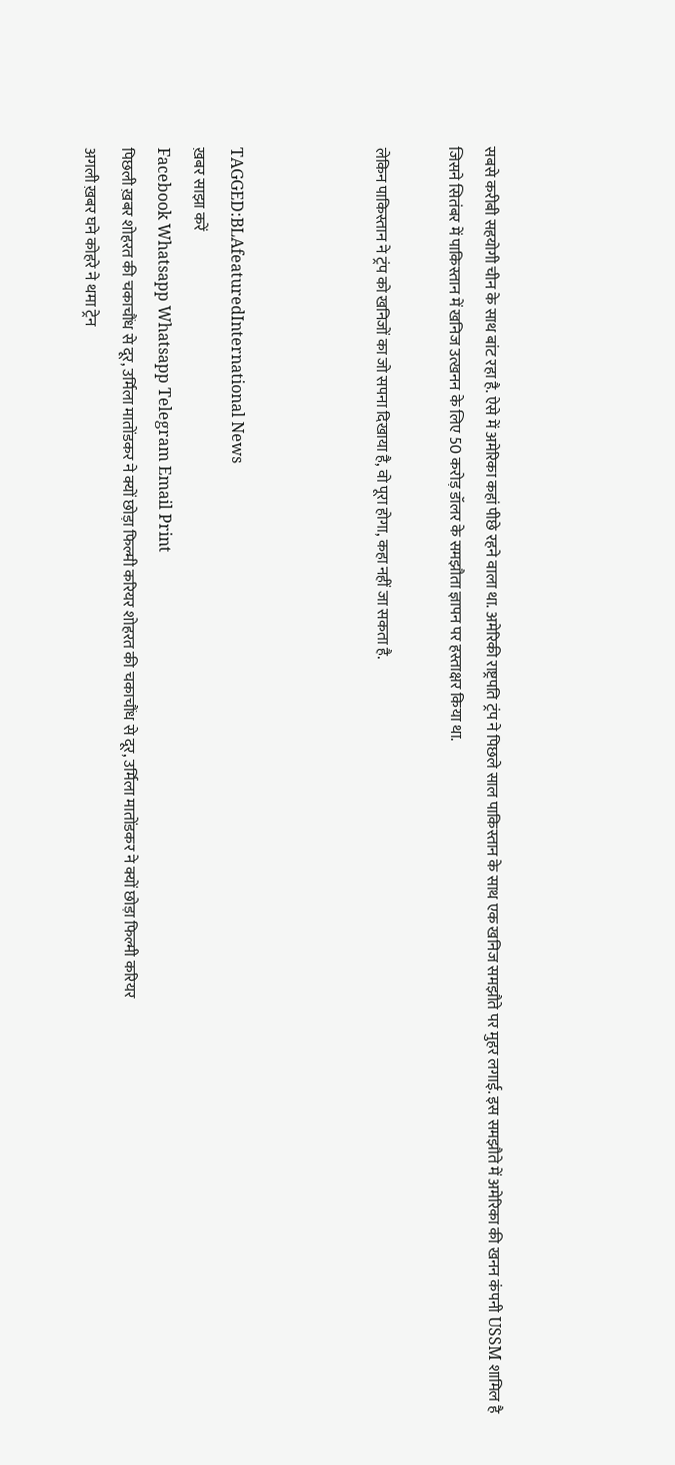सबसे करीबी सहयोगी चीन के साथ बांट रहा है. ऐसे में अमेरिका कहां पीछे रहने वाला था. अमेरिकी राष्ट्रपति ट्रंप ने पिछले साल पाकिस्तान के साथ एक खनिज समझौते पर मुहर लगाई. इस समझौते में अमेरिका की खनन कंपनी USSM शामिल है जिसने सितंबर में पाकिस्तान में खनिज उत्खनन के लिए 50 करोड़ डॉलर के समझौता ज्ञापन पर हस्ताक्षर किया था.

लेकिन पाकिस्तान ने ट्रंप को खनिजों का जो सपना दिखाया है, वो पूरा होगा, कहा नहीं जा सकता है.



TAGGED:BLAfeaturedInternational News
ख़बर साझा करें
Facebook Whatsapp Whatsapp Telegram Email Print
पिछली ख़बर शोहरत की चकाचौंध से दूर, उर्मिला मातोंडकर ने क्यों छोड़ा फिल्मी करियर शोहरत की चकाचौंध से दूर, उर्मिला मातोंडकर ने क्यों छोड़ा फिल्मी करियर
अगली ख़बर घने कोहरे ने थमा ट्रेन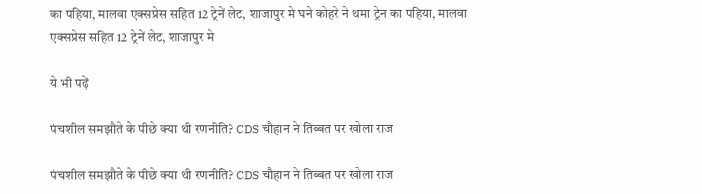का पहिया, मालवा एक्सप्रेस सहित 12 ट्रेनें लेट, शाजापुर मे घने कोहरे ने थमा ट्रेन का पहिया, मालवा एक्सप्रेस सहित 12 ट्रेनें लेट, शाजापुर मे

ये भी पढ़ें

पंचशील समझौते के पीछे क्या थी रणनीति? CDS चौहान ने तिब्बत पर खोला राज

पंचशील समझौते के पीछे क्या थी रणनीति? CDS चौहान ने तिब्बत पर खोला राज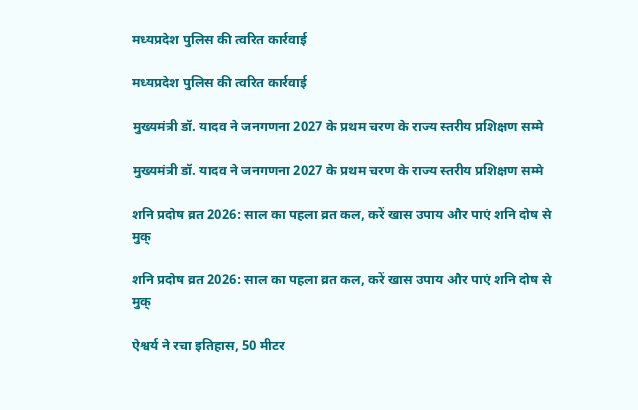मध्‍यप्रदेश पुलिस की त्वरित कार्रवाई

मध्‍यप्रदेश पुलिस की त्वरित कार्रवाई

मुख्यमंत्री डॉ. यादव ने जनगणना 2027 के प्रथम चरण के राज्य स्तरीय प्रशिक्षण सम्मे

मुख्यमंत्री डॉ. यादव ने जनगणना 2027 के प्रथम चरण के राज्य स्तरीय प्रशिक्षण सम्मे

शनि प्रदोष व्रत 2026: साल का पहला व्रत कल, करें खास उपाय और पाएं शनि दोष से मुक्

शनि प्रदोष व्रत 2026: साल का पहला व्रत कल, करें खास उपाय और पाएं शनि दोष से मुक्

ऐश्वर्य ने रचा इतिहास, 50 मीटर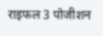राइफल 3 पोजीशन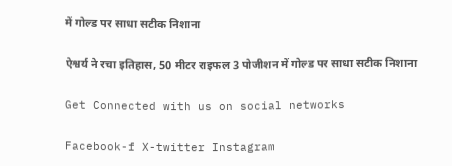में गोल्ड पर साधा सटीक निशाना

ऐश्वर्य ने रचा इतिहास, 50 मीटर राइफल 3 पोजीशन में गोल्ड पर साधा सटीक निशाना

Get Connected with us on social networks

Facebook-f X-twitter Instagram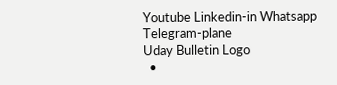Youtube Linkedin-in Whatsapp Telegram-plane
Uday Bulletin Logo
  •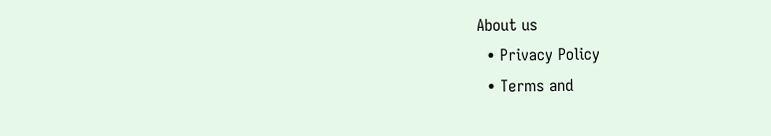About us
  • Privacy Policy
  • Terms and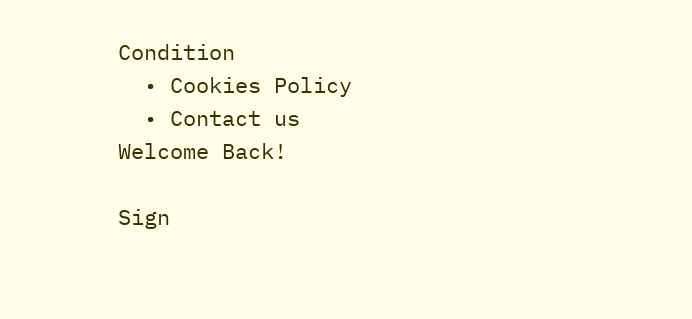Condition
  • Cookies Policy
  • Contact us
Welcome Back!

Sign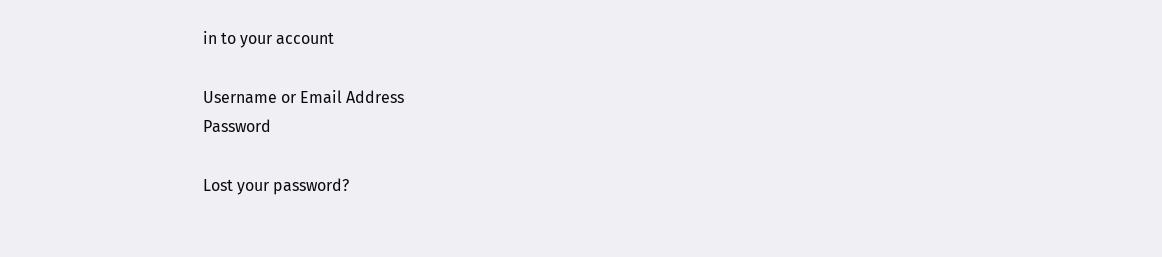in to your account

Username or Email Address
Password

Lost your password?